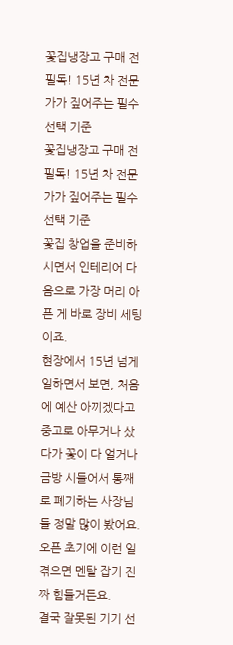꽃집냉장고 구매 전 필독! 15년 차 전문가가 짚어주는 필수 선택 기준
꽃집냉장고 구매 전 필독! 15년 차 전문가가 짚어주는 필수 선택 기준
꽃집 창업을 준비하시면서 인테리어 다음으로 가장 머리 아픈 게 바로 장비 세팅이죠.
현장에서 15년 넘게 일하면서 보면, 처음에 예산 아끼겠다고 중고로 아무거나 샀다가 꽃이 다 얼거나 금방 시들어서 통째로 폐기하는 사장님들 정말 많이 봤어요.
오픈 초기에 이런 일 겪으면 멘탈 잡기 진짜 힘들거든요.
결국 잘못된 기기 선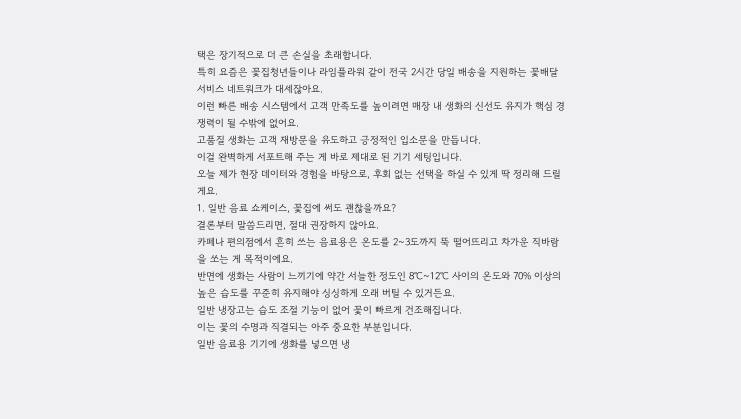택은 장기적으로 더 큰 손실을 초래합니다.
특히 요즘은 꽃집청년들이나 라임플라워 같이 전국 2시간 당일 배송을 지원하는 꽃배달 서비스 네트워크가 대세잖아요.
이런 빠른 배송 시스템에서 고객 만족도를 높이려면 매장 내 생화의 신선도 유지가 핵심 경쟁력이 될 수밖에 없어요.
고품질 생화는 고객 재방문을 유도하고 긍정적인 입소문을 만듭니다.
이걸 완벽하게 서포트해 주는 게 바로 제대로 된 기기 세팅입니다.
오늘 제가 현장 데이터와 경험을 바탕으로, 후회 없는 선택을 하실 수 있게 딱 정리해 드릴게요.
1. 일반 음료 쇼케이스, 꽃집에 써도 괜찮을까요?
결론부터 말씀드리면, 절대 권장하지 않아요.
카페나 편의점에서 흔히 쓰는 음료용은 온도를 2~3도까지 뚝 떨어뜨리고 차가운 직바람을 쏘는 게 목적이에요.
반면에 생화는 사람이 느끼기에 약간 서늘한 정도인 8℃~12℃ 사이의 온도와 70% 이상의 높은 습도를 꾸준히 유지해야 싱싱하게 오래 버틸 수 있거든요.
일반 냉장고는 습도 조절 기능이 없어 꽃이 빠르게 건조해집니다.
이는 꽃의 수명과 직결되는 아주 중요한 부분입니다.
일반 음료용 기기에 생화를 넣으면 냉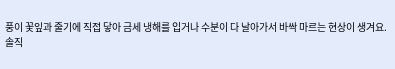풍이 꽃잎과 줄기에 직접 닿아 금세 냉해를 입거나 수분이 다 날아가서 바싹 마르는 현상이 생겨요.
솔직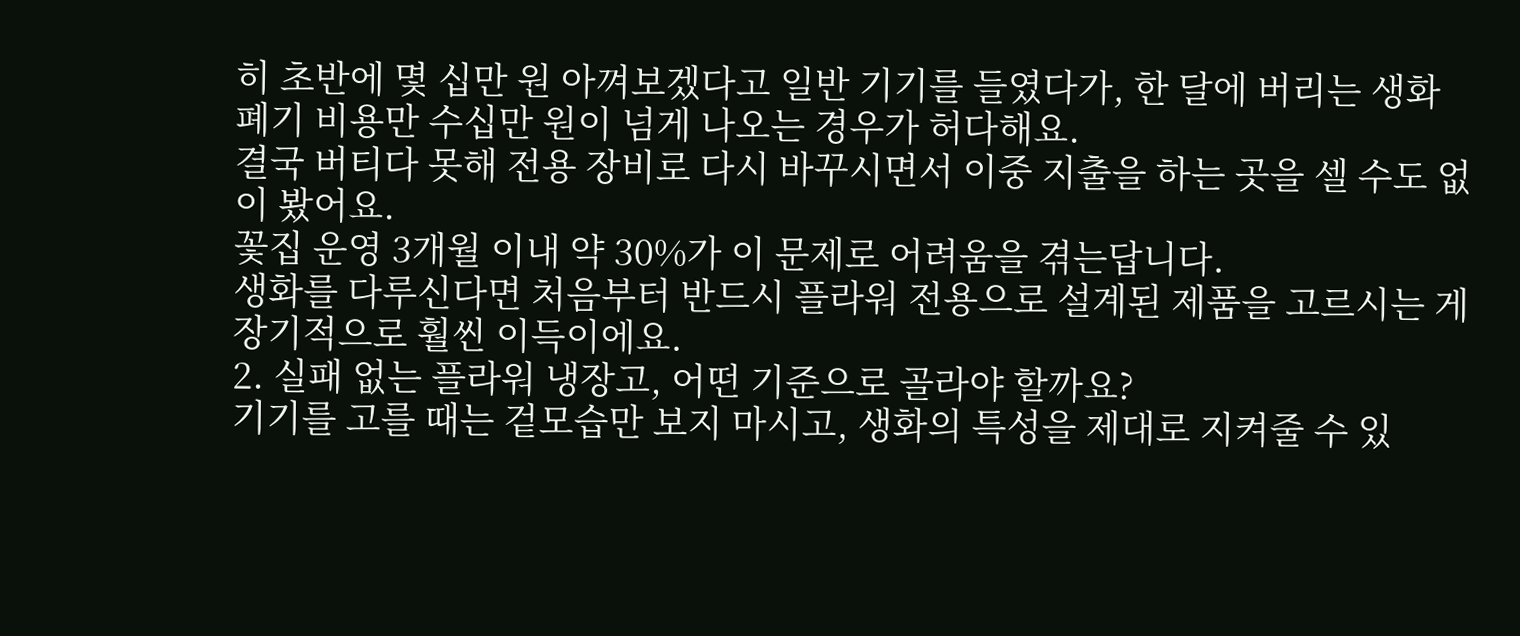히 초반에 몇 십만 원 아껴보겠다고 일반 기기를 들였다가, 한 달에 버리는 생화 폐기 비용만 수십만 원이 넘게 나오는 경우가 허다해요.
결국 버티다 못해 전용 장비로 다시 바꾸시면서 이중 지출을 하는 곳을 셀 수도 없이 봤어요.
꽃집 운영 3개월 이내 약 30%가 이 문제로 어려움을 겪는답니다.
생화를 다루신다면 처음부터 반드시 플라워 전용으로 설계된 제품을 고르시는 게 장기적으로 훨씬 이득이에요.
2. 실패 없는 플라워 냉장고, 어떤 기준으로 골라야 할까요?
기기를 고를 때는 겉모습만 보지 마시고, 생화의 특성을 제대로 지켜줄 수 있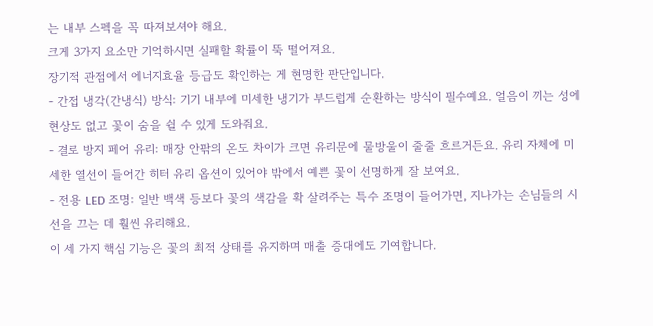는 내부 스펙을 꼭 따져보셔야 해요.
크게 3가지 요소만 기억하시면 실패할 확률이 뚝 떨어져요.
장기적 관점에서 에너지효율 등급도 확인하는 게 현명한 판단입니다.
- 간접 냉각(간냉식) 방식: 기기 내부에 미세한 냉기가 부드럽게 순환하는 방식이 필수예요. 얼음이 끼는 성에 현상도 없고 꽃이 숨을 쉴 수 있게 도와줘요.
- 결로 방지 페어 유리: 매장 안팎의 온도 차이가 크면 유리문에 물방울이 줄줄 흐르거든요. 유리 자체에 미세한 열선이 들어간 히터 유리 옵션이 있어야 밖에서 예쁜 꽃이 선명하게 잘 보여요.
- 전용 LED 조명: 일반 백색 등보다 꽃의 색감을 확 살려주는 특수 조명이 들어가면, 지나가는 손님들의 시선을 끄는 데 훨씬 유리해요.
이 세 가지 핵심 기능은 꽃의 최적 상태를 유지하며 매출 증대에도 기여합니다.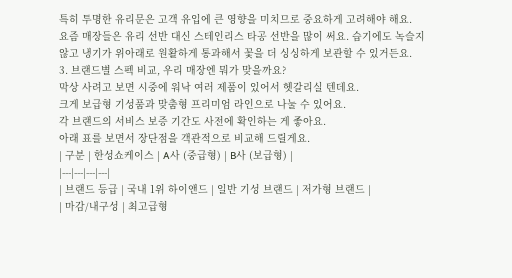특히 투명한 유리문은 고객 유입에 큰 영향을 미치므로 중요하게 고려해야 해요.
요즘 매장들은 유리 선반 대신 스테인리스 타공 선반을 많이 써요. 습기에도 녹슬지 않고 냉기가 위아래로 원활하게 통과해서 꽃을 더 싱싱하게 보관할 수 있거든요.
3. 브랜드별 스펙 비교, 우리 매장엔 뭐가 맞을까요?
막상 사려고 보면 시중에 워낙 여러 제품이 있어서 헷갈리실 텐데요.
크게 보급형 기성품과 맞춤형 프리미엄 라인으로 나눌 수 있어요.
각 브랜드의 서비스 보증 기간도 사전에 확인하는 게 좋아요.
아래 표를 보면서 장단점을 객관적으로 비교해 드릴게요.
| 구분 | 한성쇼케이스 | A사 (중급형) | B사 (보급형) |
|---|---|---|---|
| 브랜드 등급 | 국내 1위 하이앤드 | 일반 기성 브랜드 | 저가형 브랜드 |
| 마감/내구성 | 최고급형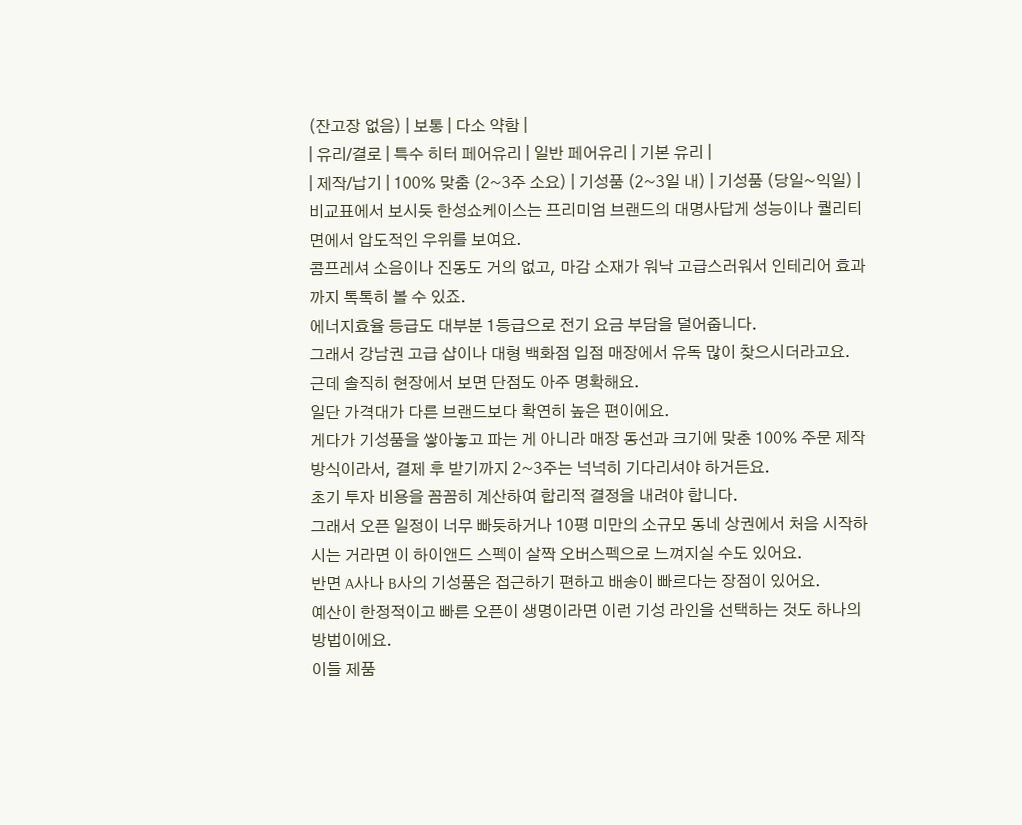(잔고장 없음) | 보통 | 다소 약함 |
| 유리/결로 | 특수 히터 페어유리 | 일반 페어유리 | 기본 유리 |
| 제작/납기 | 100% 맞춤 (2~3주 소요) | 기성품 (2~3일 내) | 기성품 (당일~익일) |
비교표에서 보시듯 한성쇼케이스는 프리미엄 브랜드의 대명사답게 성능이나 퀄리티 면에서 압도적인 우위를 보여요.
콤프레셔 소음이나 진동도 거의 없고, 마감 소재가 워낙 고급스러워서 인테리어 효과까지 톡톡히 볼 수 있죠.
에너지효율 등급도 대부분 1등급으로 전기 요금 부담을 덜어줍니다.
그래서 강남권 고급 샵이나 대형 백화점 입점 매장에서 유독 많이 찾으시더라고요.
근데 솔직히 현장에서 보면 단점도 아주 명확해요.
일단 가격대가 다른 브랜드보다 확연히 높은 편이에요.
게다가 기성품을 쌓아놓고 파는 게 아니라 매장 동선과 크기에 맞춘 100% 주문 제작 방식이라서, 결제 후 받기까지 2~3주는 넉넉히 기다리셔야 하거든요.
초기 투자 비용을 꼼꼼히 계산하여 합리적 결정을 내려야 합니다.
그래서 오픈 일정이 너무 빠듯하거나 10평 미만의 소규모 동네 상권에서 처음 시작하시는 거라면 이 하이앤드 스펙이 살짝 오버스펙으로 느껴지실 수도 있어요.
반면 A사나 B사의 기성품은 접근하기 편하고 배송이 빠르다는 장점이 있어요.
예산이 한정적이고 빠른 오픈이 생명이라면 이런 기성 라인을 선택하는 것도 하나의 방법이에요.
이들 제품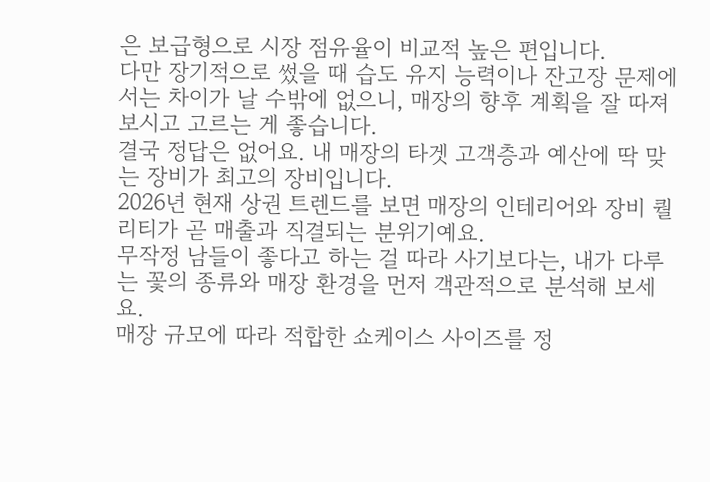은 보급형으로 시장 점유율이 비교적 높은 편입니다.
다만 장기적으로 썼을 때 습도 유지 능력이나 잔고장 문제에서는 차이가 날 수밖에 없으니, 매장의 향후 계획을 잘 따져보시고 고르는 게 좋습니다.
결국 정답은 없어요. 내 매장의 타겟 고객층과 예산에 딱 맞는 장비가 최고의 장비입니다.
2026년 현재 상권 트렌드를 보면 매장의 인테리어와 장비 퀄리티가 곧 매출과 직결되는 분위기예요.
무작정 남들이 좋다고 하는 걸 따라 사기보다는, 내가 다루는 꽃의 종류와 매장 환경을 먼저 객관적으로 분석해 보세요.
매장 규모에 따라 적합한 쇼케이스 사이즈를 정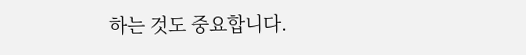하는 것도 중요합니다.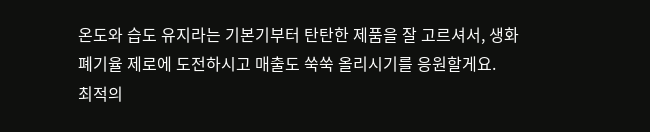온도와 습도 유지라는 기본기부터 탄탄한 제품을 잘 고르셔서, 생화 폐기율 제로에 도전하시고 매출도 쑥쑥 올리시기를 응원할게요.
최적의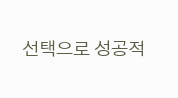선택으로 성공적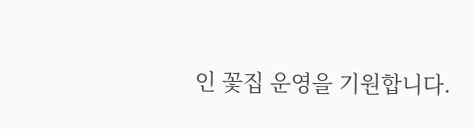인 꽃집 운영을 기원합니다.